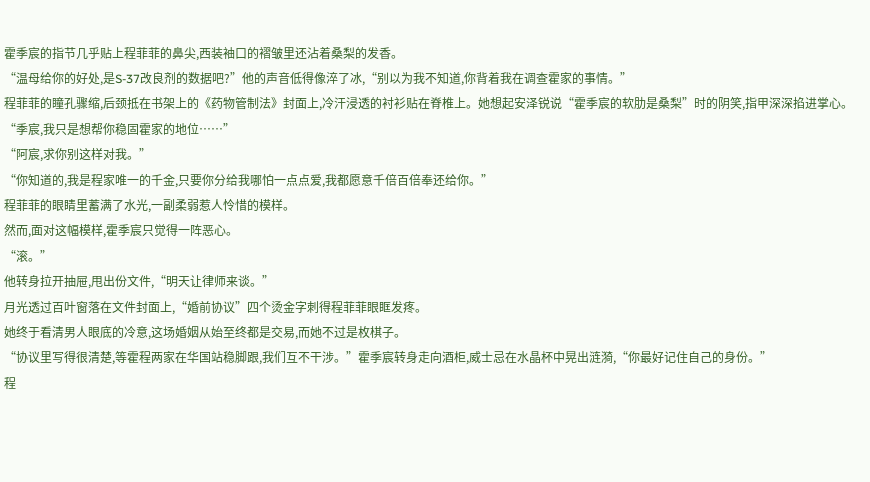霍季宸的指节几乎贴上程菲菲的鼻尖,西装袖口的褶皱里还沾着桑梨的发香。
“温母给你的好处,是S-37改良剂的数据吧?”他的声音低得像淬了冰,“别以为我不知道,你背着我在调查霍家的事情。”
程菲菲的瞳孔骤缩,后颈抵在书架上的《药物管制法》封面上,冷汗浸透的衬衫贴在脊椎上。她想起安泽锐说“霍季宸的软肋是桑梨”时的阴笑,指甲深深掐进掌心。
“季宸,我只是想帮你稳固霍家的地位……”
“阿宸,求你别这样对我。”
“你知道的,我是程家唯一的千金,只要你分给我哪怕一点点爱,我都愿意千倍百倍奉还给你。”
程菲菲的眼睛里蓄满了水光,一副柔弱惹人怜惜的模样。
然而,面对这幅模样,霍季宸只觉得一阵恶心。
“滚。”
他转身拉开抽屉,甩出份文件,“明天让律师来谈。”
月光透过百叶窗落在文件封面上,“婚前协议”四个烫金字刺得程菲菲眼眶发疼。
她终于看清男人眼底的冷意,这场婚姻从始至终都是交易,而她不过是枚棋子。
“协议里写得很清楚,等霍程两家在华国站稳脚跟,我们互不干涉。”霍季宸转身走向酒柜,威士忌在水晶杯中晃出涟漪,“你最好记住自己的身份。”
程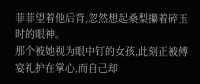菲菲望着他后背,忽然想起桑梨攥着碎玉时的眼神。
那个被她视为眼中钉的女孩,此刻正被傅宴礼护在掌心,而自己却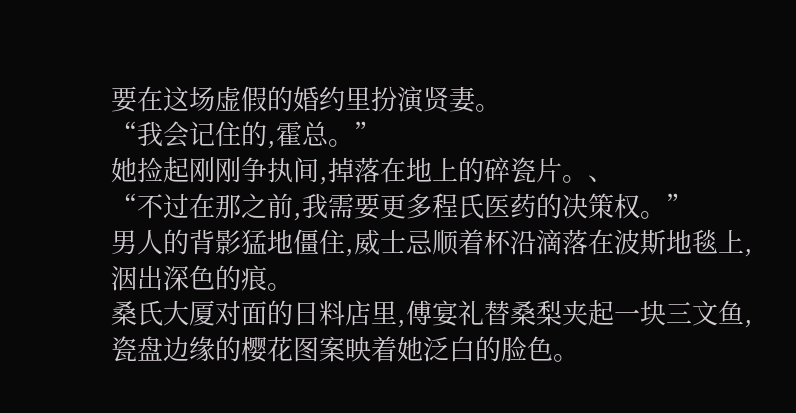要在这场虚假的婚约里扮演贤妻。
“我会记住的,霍总。”
她捡起刚刚争执间,掉落在地上的碎瓷片。、
“不过在那之前,我需要更多程氏医药的决策权。”
男人的背影猛地僵住,威士忌顺着杯沿滴落在波斯地毯上,洇出深色的痕。
桑氏大厦对面的日料店里,傅宴礼替桑梨夹起一块三文鱼,瓷盘边缘的樱花图案映着她泛白的脸色。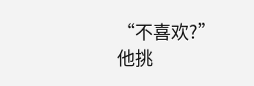“不喜欢?”他挑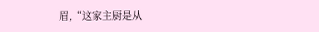眉,“这家主厨是从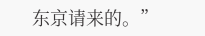东京请来的。”